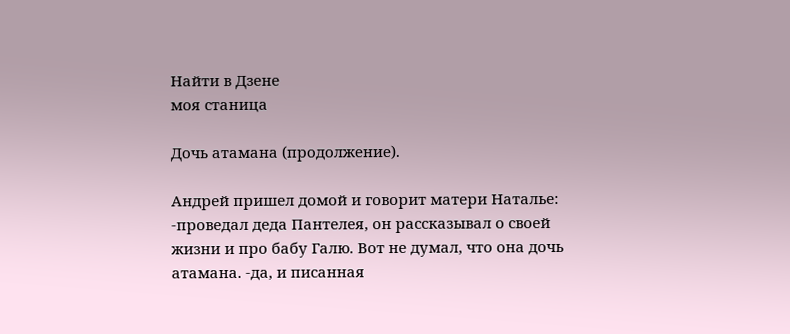Найти в Дзене
моя станица

Дочь атамана (продолжение).

Андрей пришел домой и говорит матери Наталье: -проведал деда Пантелея, он рассказывал о своей жизни и про бабу Галю. Вот не думал, что она дочь атамана. -да, и писанная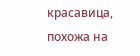красавица, похожа на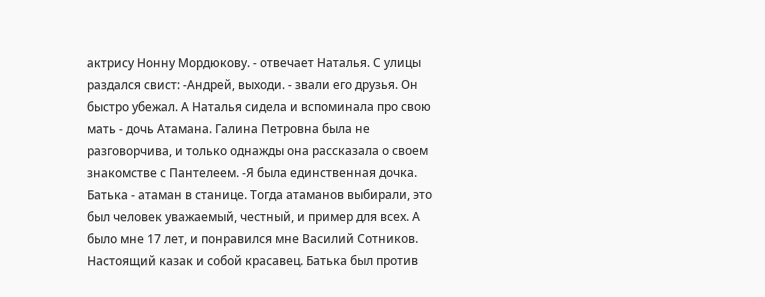актрису Нонну Мордюкову. - отвечает Наталья. С улицы раздался свист: -Андрей, выходи. - звали его друзья. Он быстро убежал. А Наталья сидела и вспоминала про свою мать - дочь Атамана. Галина Петровна была не разговорчива, и только однажды она рассказала о своем знакомстве с Пантелеем. -Я была единственная дочка. Батька - атаман в станице. Тогда атаманов выбирали, это был человек уважаемый, честный, и пример для всех. А было мне 17 лет, и понравился мне Василий Сотников. Настоящий казак и собой красавец. Батька был против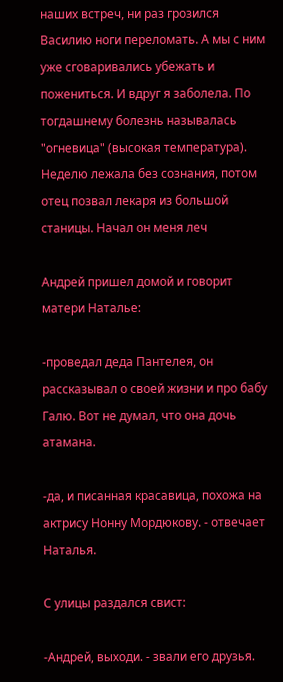наших встреч, ни раз грозился Василию ноги переломать. А мы с ним уже сговаривались убежать и пожениться. И вдруг я заболела. По тогдашнему болезнь называлась "огневица" (высокая температура). Неделю лежала без сознания, потом отец позвал лекаря из большой станицы. Начал он меня леч

Андрей пришел домой и говорит матери Наталье:

-проведал деда Пантелея, он рассказывал о своей жизни и про бабу Галю. Вот не думал, что она дочь атамана.

-да, и писанная красавица, похожа на актрису Нонну Мордюкову. - отвечает Наталья.

С улицы раздался свист:

-Андрей, выходи. - звали его друзья.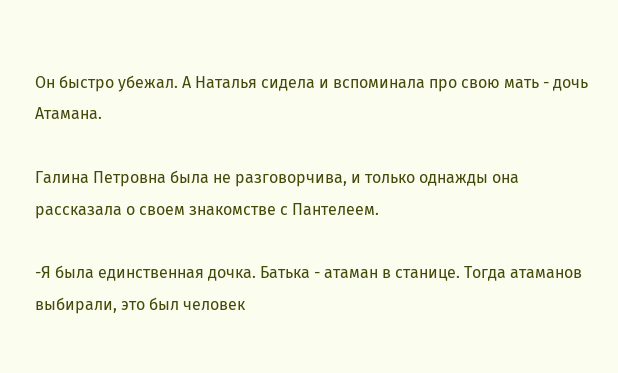Он быстро убежал. А Наталья сидела и вспоминала про свою мать - дочь Атамана.

Галина Петровна была не разговорчива, и только однажды она рассказала о своем знакомстве с Пантелеем.

-Я была единственная дочка. Батька - атаман в станице. Тогда атаманов выбирали, это был человек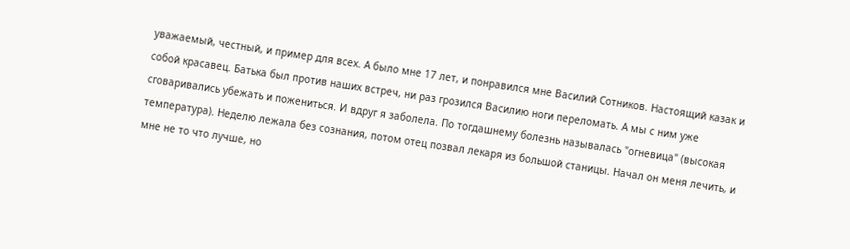уважаемый, честный, и пример для всех. А было мне 17 лет, и понравился мне Василий Сотников. Настоящий казак и собой красавец. Батька был против наших встреч, ни раз грозился Василию ноги переломать. А мы с ним уже сговаривались убежать и пожениться. И вдруг я заболела. По тогдашнему болезнь называлась "огневица" (высокая температура). Неделю лежала без сознания, потом отец позвал лекаря из большой станицы. Начал он меня лечить, и мне не то что лучше, но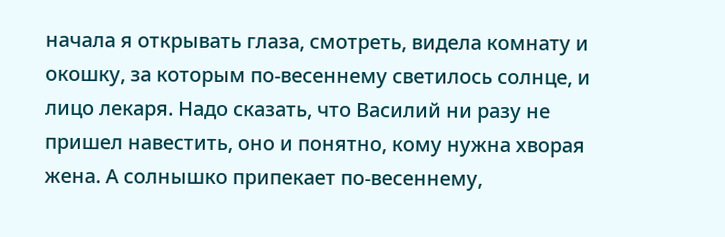начала я открывать глаза, смотреть, видела комнату и окошку, за которым по-весеннему светилось солнце, и лицо лекаря. Надо сказать, что Василий ни разу не пришел навестить, оно и понятно, кому нужна хворая жена. А солнышко припекает по-весеннему,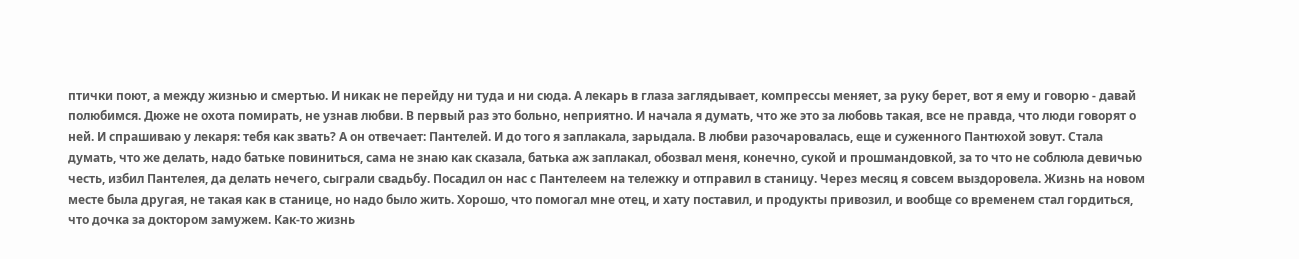птички поют, а между жизнью и смертью. И никак не перейду ни туда и ни сюда. А лекарь в глаза заглядывает, компрессы меняет, за руку берет, вот я ему и говорю - давай полюбимся. Дюже не охота помирать, не узнав любви. В первый раз это больно, неприятно. И начала я думать, что же это за любовь такая, все не правда, что люди говорят о ней. И спрашиваю у лекаря: тебя как звать? А он отвечает: Пантелей. И до того я заплакала, зарыдала. В любви разочаровалась, еще и суженного Пантюхой зовут. Стала думать, что же делать, надо батьке повиниться, сама не знаю как сказала, батька аж заплакал, обозвал меня, конечно, сукой и прошмандовкой, за то что не соблюла девичью честь, избил Пантелея, да делать нечего, сыграли свадьбу. Посадил он нас с Пантелеем на тележку и отправил в станицу. Через месяц я совсем выздоровела. Жизнь на новом месте была другая, не такая как в станице, но надо было жить. Хорошо, что помогал мне отец, и хату поставил, и продукты привозил, и вообще со временем стал гордиться, что дочка за доктором замужем. Как-то жизнь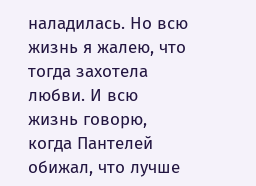наладилась. Но всю жизнь я жалею, что тогда захотела любви. И всю жизнь говорю, когда Пантелей обижал, что лучше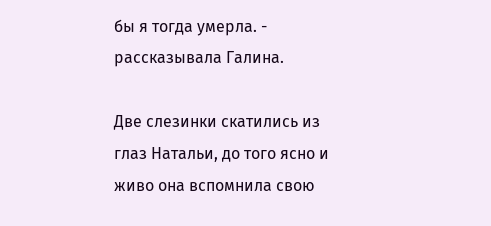бы я тогда умерла. - рассказывала Галина.

Две слезинки скатились из глаз Натальи, до того ясно и живо она вспомнила свою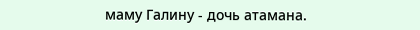маму Галину - дочь атамана.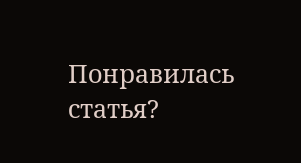Понравилась статья?